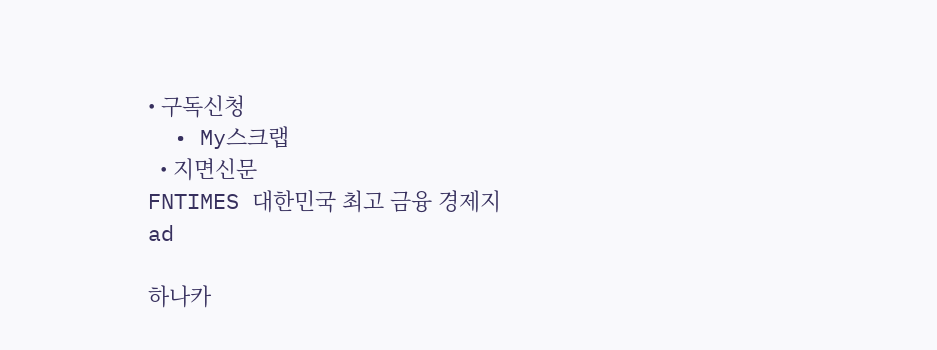• 구독신청
  • My스크랩
  • 지면신문
FNTIMES 대한민국 최고 금융 경제지
ad

하나카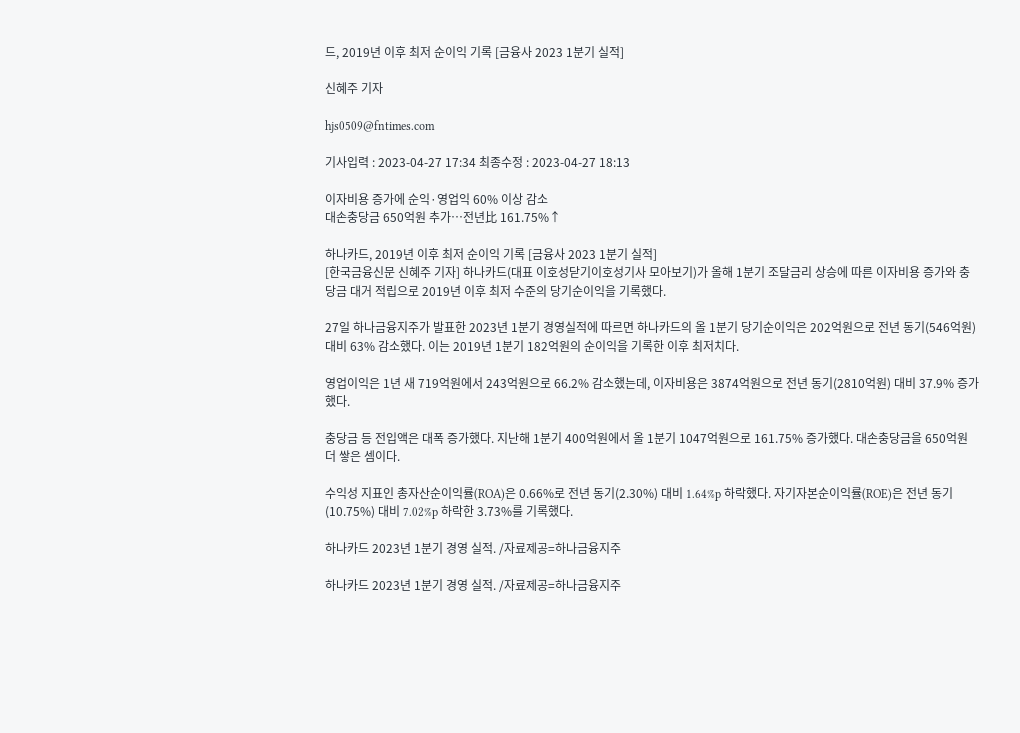드, 2019년 이후 최저 순이익 기록 [금융사 2023 1분기 실적]

신혜주 기자

hjs0509@fntimes.com

기사입력 : 2023-04-27 17:34 최종수정 : 2023-04-27 18:13

이자비용 증가에 순익·영업익 60% 이상 감소
대손충당금 650억원 추가…전년比 161.75%↑

하나카드, 2019년 이후 최저 순이익 기록 [금융사 2023 1분기 실적]
[한국금융신문 신혜주 기자] 하나카드(대표 이호성닫기이호성기사 모아보기)가 올해 1분기 조달금리 상승에 따른 이자비용 증가와 충당금 대거 적립으로 2019년 이후 최저 수준의 당기순이익을 기록했다.

27일 하나금융지주가 발표한 2023년 1분기 경영실적에 따르면 하나카드의 올 1분기 당기순이익은 202억원으로 전년 동기(546억원) 대비 63% 감소했다. 이는 2019년 1분기 182억원의 순이익을 기록한 이후 최저치다.

영업이익은 1년 새 719억원에서 243억원으로 66.2% 감소했는데, 이자비용은 3874억원으로 전년 동기(2810억원) 대비 37.9% 증가했다.

충당금 등 전입액은 대폭 증가했다. 지난해 1분기 400억원에서 올 1분기 1047억원으로 161.75% 증가했다. 대손충당금을 650억원 더 쌓은 셈이다.

수익성 지표인 총자산순이익률(ROA)은 0.66%로 전년 동기(2.30%) 대비 1.64%p 하락했다. 자기자본순이익률(ROE)은 전년 동기(10.75%) 대비 7.02%p 하락한 3.73%를 기록했다.

하나카드 2023년 1분기 경영 실적. /자료제공=하나금융지주

하나카드 2023년 1분기 경영 실적. /자료제공=하나금융지주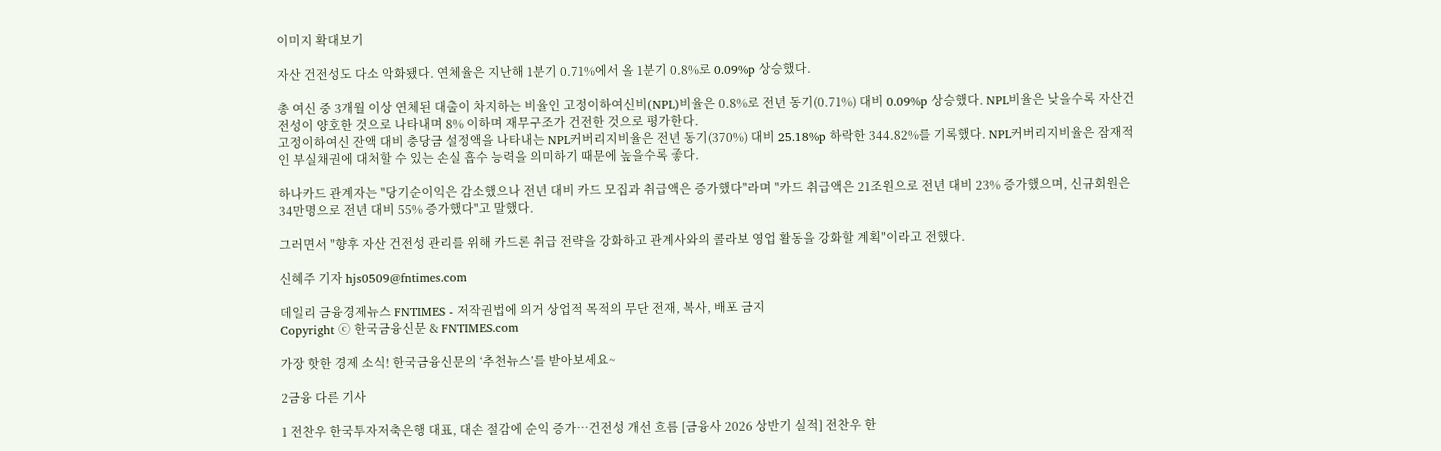이미지 확대보기

자산 건전성도 다소 악화됐다. 연체율은 지난해 1분기 0.71%에서 올 1분기 0.8%로 0.09%p 상승했다.

총 여신 중 3개월 이상 연체된 대출이 차지하는 비율인 고정이하여신비(NPL)비율은 0.8%로 전년 동기(0.71%) 대비 0.09%p 상승했다. NPL비율은 낮을수록 자산건전성이 양호한 것으로 나타내며 8% 이하며 재무구조가 건전한 것으로 평가한다.
고정이하여신 잔액 대비 충당금 설정액을 나타내는 NPL커버리지비율은 전년 동기(370%) 대비 25.18%p 하락한 344.82%를 기록했다. NPL커버리지비율은 잠재적인 부실채권에 대처할 수 있는 손실 흡수 능력을 의미하기 때문에 높을수록 좋다.

하나카드 관계자는 "당기순이익은 감소했으나 전년 대비 카드 모집과 취급액은 증가했다"라며 "카드 취급액은 21조원으로 전년 대비 23% 증가했으며, 신규회원은 34만명으로 전년 대비 55% 증가했다"고 말했다.

그러면서 "향후 자산 건전성 관리를 위해 카드론 취급 전략을 강화하고 관계사와의 콜라보 영업 활동을 강화할 계획"이라고 전했다.

신혜주 기자 hjs0509@fntimes.com

데일리 금융경제뉴스 FNTIMES - 저작권법에 의거 상업적 목적의 무단 전재, 복사, 배포 금지
Copyright ⓒ 한국금융신문 & FNTIMES.com

가장 핫한 경제 소식! 한국금융신문의 ‘추천뉴스’를 받아보세요~

2금융 다른 기사

1 전찬우 한국투자저축은행 대표, 대손 절감에 순익 증가…건전성 개선 흐름 [금융사 2026 상반기 실적] 전찬우 한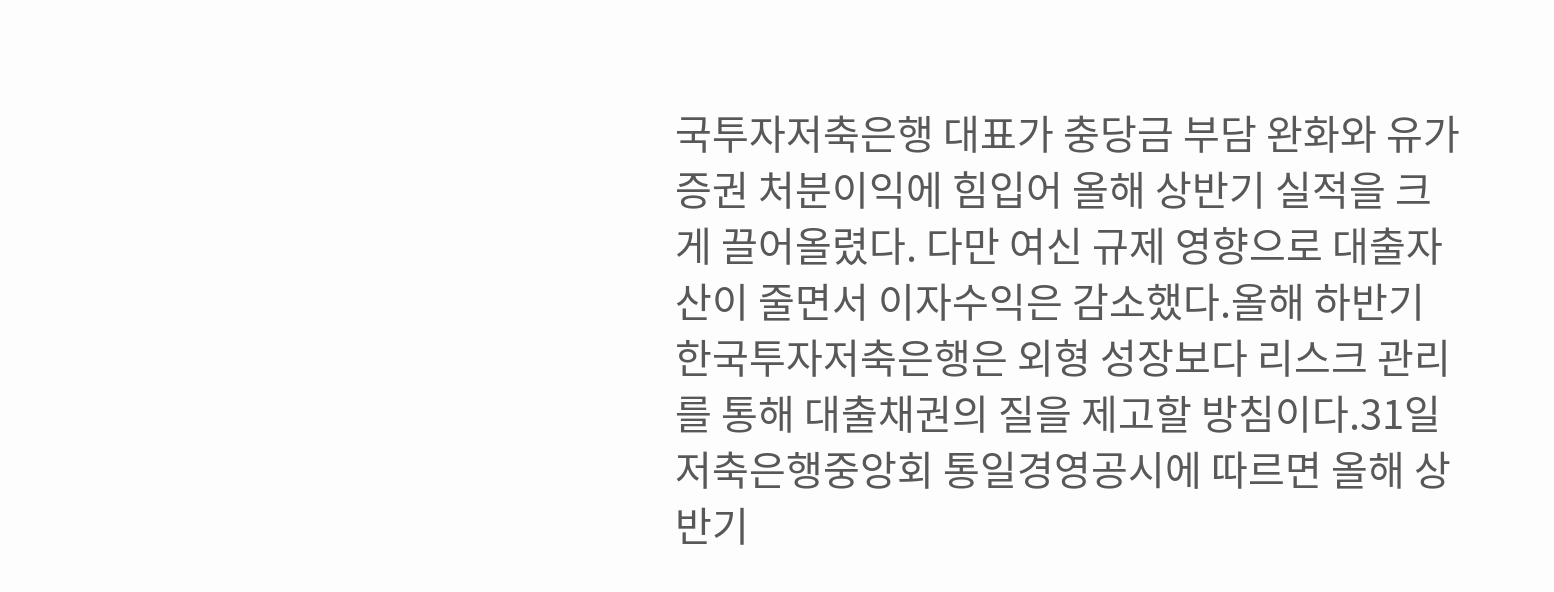국투자저축은행 대표가 충당금 부담 완화와 유가증권 처분이익에 힘입어 올해 상반기 실적을 크게 끌어올렸다. 다만 여신 규제 영향으로 대출자산이 줄면서 이자수익은 감소했다.올해 하반기 한국투자저축은행은 외형 성장보다 리스크 관리를 통해 대출채권의 질을 제고할 방침이다.31일 저축은행중앙회 통일경영공시에 따르면 올해 상반기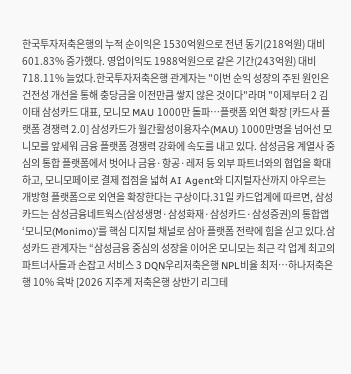한국투자저축은행의 누적 순이익은 1530억원으로 전년 동기(218억원) 대비 601.83% 증가했다. 영업이익도 1988억원으로 같은 기간(243억원) 대비 718.11% 늘었다.한국투자저축은행 관계자는 "이번 순익 성장의 주된 원인은 건전성 개선을 통해 충당금을 이전만큼 쌓지 않은 것이다"라며 "이제부터 2 김이태 삼성카드 대표, 모니모 MAU 1000만 돌파…플랫폼 외연 확장 [카드사 플랫폼 경쟁력 2.0] 삼성카드가 월간활성이용자수(MAU) 1000만명을 넘어선 모니모를 앞세워 금융 플랫폼 경쟁력 강화에 속도를 내고 있다. 삼성금융 계열사 중심의 통합 플랫폼에서 벗어나 금융·항공·레저 등 외부 파트너와의 협업을 확대하고, 모니모페이로 결제 접점을 넓혀 AI Agent와 디지털자산까지 아우르는 개방형 플랫폼으로 외연을 확장한다는 구상이다.31일 카드업계에 따르면, 삼성카드는 삼성금융네트웍스(삼성생명·삼성화재·삼성카드·삼성증권)의 통합앱 ‘모니모(Monimo)’를 핵심 디지털 채널로 삼아 플랫폼 전략에 힘을 싣고 있다.삼성카드 관계자는 “삼성금융 중심의 성장을 이어온 모니모는 최근 각 업계 최고의 파트너사들과 손잡고 서비스 3 DQN우리저축은행 NPL비율 최저…하나저축은행 10% 육박 [2026 지주계 저축은행 상반기 리그테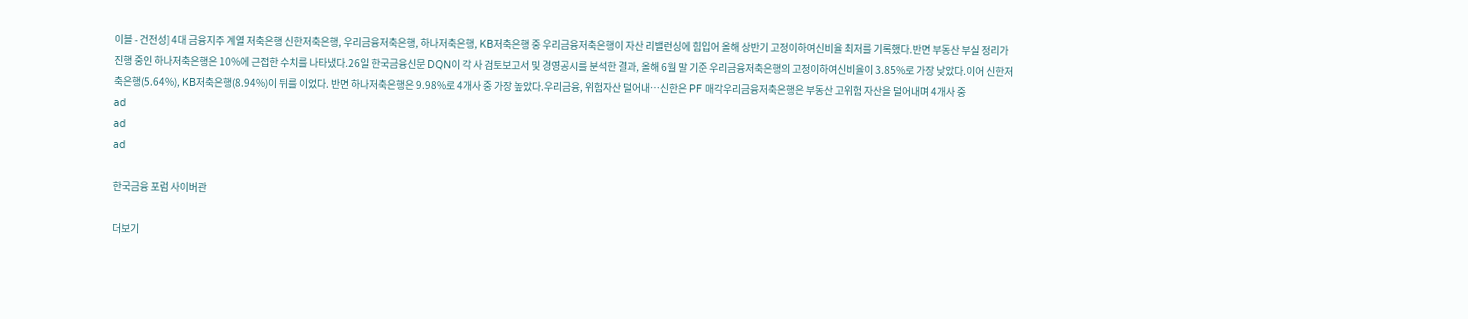이블 - 건전성] 4대 금융지주 계열 저축은행 신한저축은행, 우리금융저축은행, 하나저축은행, KB저축은행 중 우리금융저축은행이 자산 리밸런싱에 힘입어 올해 상반기 고정이하여신비율 최저를 기록했다.반면 부동산 부실 정리가 진행 중인 하나저축은행은 10%에 근접한 수치를 나타냈다.26일 한국금융신문 DQN이 각 사 검토보고서 및 경영공시를 분석한 결과, 올해 6월 말 기준 우리금융저축은행의 고정이하여신비율이 3.85%로 가장 낮았다.이어 신한저축은행(5.64%), KB저축은행(8.94%)이 뒤를 이었다. 반면 하나저축은행은 9.98%로 4개사 중 가장 높았다.우리금융, 위험자산 덜어내…신한은 PF 매각우리금융저축은행은 부동산 고위험 자산을 덜어내며 4개사 중
ad
ad
ad

한국금융 포럼 사이버관

더보기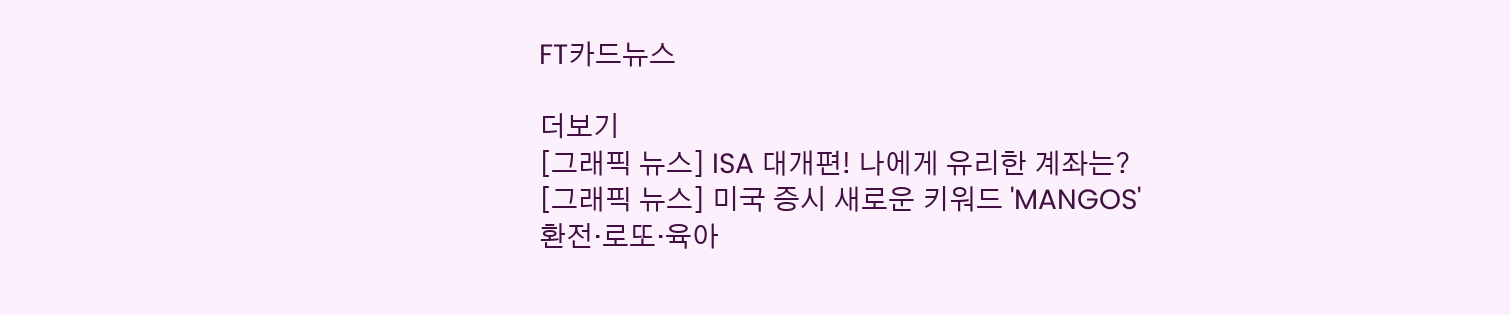FT카드뉴스

더보기
[그래픽 뉴스] ISA 대개편! 나에게 유리한 계좌는?
[그래픽 뉴스] 미국 증시 새로운 키워드 'MANGOS'
환전·로또·육아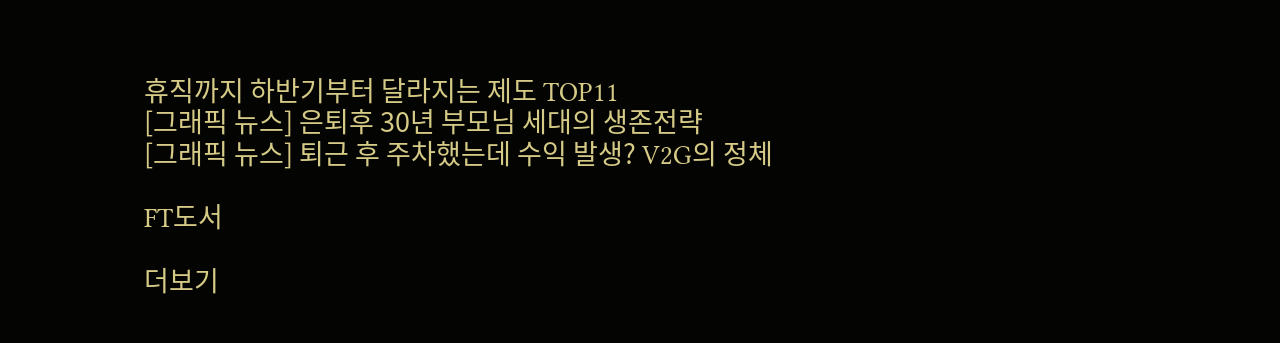휴직까지 하반기부터 달라지는 제도 TOP11
[그래픽 뉴스] 은퇴후 30년 부모님 세대의 생존전략
[그래픽 뉴스] 퇴근 후 주차했는데 수익 발생? V2G의 정체

FT도서

더보기